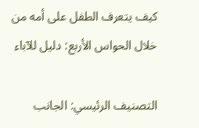كيف يتعرف الطفل على أمه من خلال الحواس الأربع: دليل للآباء

التصنيف الرئيسي: الجانب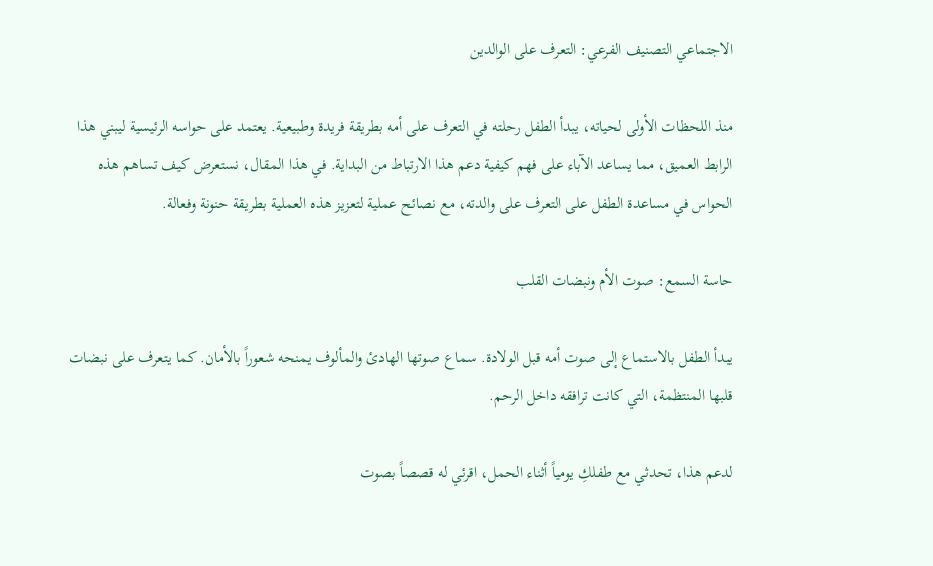الاجتماعي التصنيف الفرعي: التعرف على الوالدين

منذ اللحظات الأولى لحياته، يبدأ الطفل رحلته في التعرف على أمه بطريقة فريدة وطبيعية. يعتمد على حواسه الرئيسية ليبني هذا الرابط العميق، مما يساعد الآباء على فهم كيفية دعم هذا الارتباط من البداية. في هذا المقال، نستعرض كيف تساهم هذه الحواس في مساعدة الطفل على التعرف على والدته، مع نصائح عملية لتعزيز هذه العملية بطريقة حنونة وفعالة.

حاسة السمع: صوت الأم ونبضات القلب

يبدأ الطفل بالاستماع إلى صوت أمه قبل الولادة. سماع صوتها الهادئ والمألوف يمنحه شعوراً بالأمان. كما يتعرف على نبضات قلبها المنتظمة، التي كانت ترافقه داخل الرحم.

لدعم هذا، تحدثي مع طفلكِ يومياً أثناء الحمل، اقرئي له قصصاً بصوت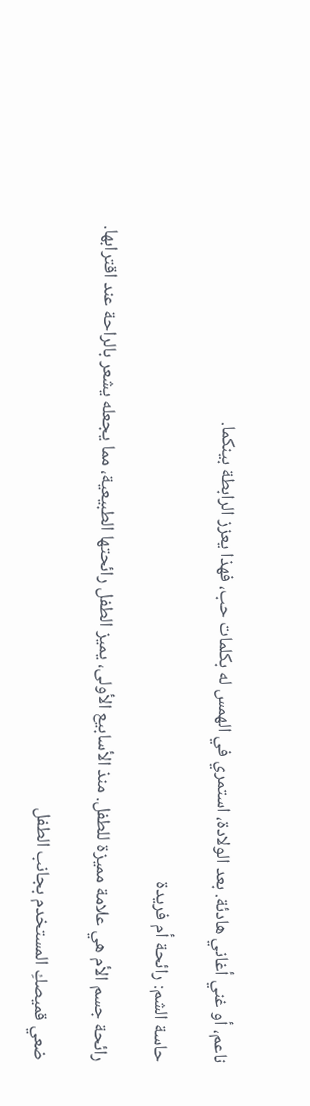ناعم، أو غني أغاني هادئة. بعد الولادة، استمري في الهمس له بكلمات حب، فهذا يعزز الرابطة بينكما.

حاسة الشم: رائحة أم فريدة

رائحة جسم الأم هي علامة مميزة للطفل. منذ الأسابيع الأولى، يميز الطفل رائحتها الطبيعية، مما يجعله يشعر بالراحة عند اقترابها.

ضعي قميصكِ المستخدم بجانب الطفل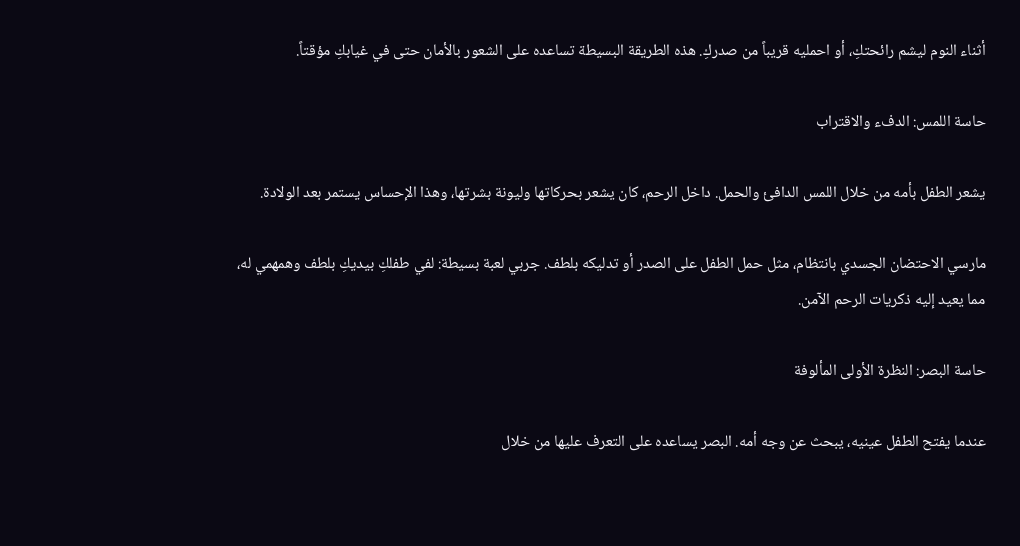أثناء النوم ليشم رائحتكِ، أو احمليه قريباً من صدركِ. هذه الطريقة البسيطة تساعده على الشعور بالأمان حتى في غيابكِ مؤقتاً.

حاسة اللمس: الدفء والاقتراب

يشعر الطفل بأمه من خلال اللمس الدافئ والحمل. داخل الرحم، كان يشعر بحركاتها وليونة بشرتها، وهذا الإحساس يستمر بعد الولادة.

مارسي الاحتضان الجسدي بانتظام، مثل حمل الطفل على الصدر أو تدليكه بلطف. جربي لعبة بسيطة: لفي طفلكِ بيديكِ بلطف وهمهمي له، مما يعيد إليه ذكريات الرحم الآمن.

حاسة البصر: النظرة الأولى المألوفة

عندما يفتح الطفل عينيه، يبحث عن وجه أمه. البصر يساعده على التعرف عليها من خلال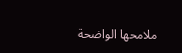ملامحها الواضحة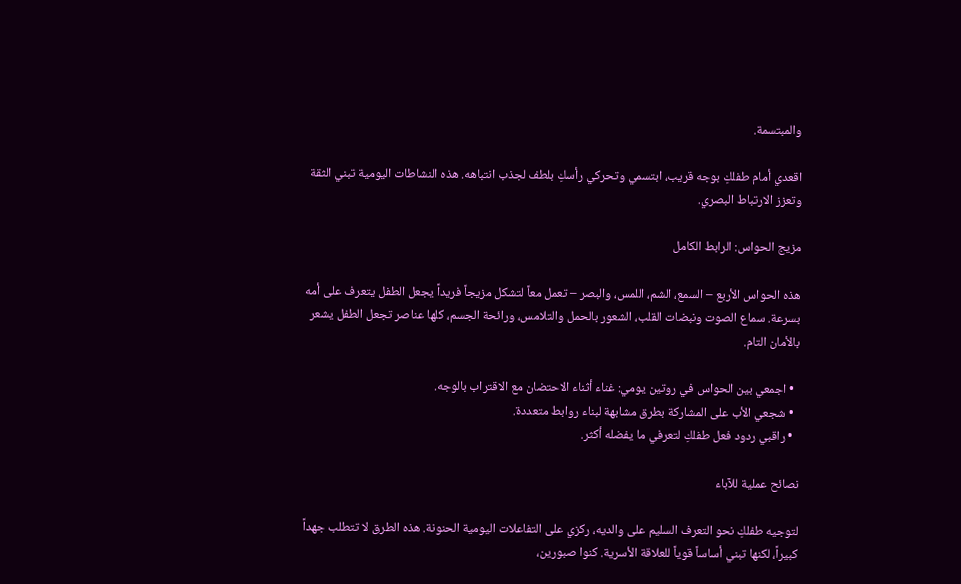والمبتسمة.

اقعدي أمام طفلكِ بوجه قريب، ابتسمي وتحركي رأسكِ بلطف لجذب انتباهه. هذه النشاطات اليومية تبني الثقة وتعزز الارتباط البصري.

مزيج الحواس: الرابط الكامل

هذه الحواس الأربع – السمع، الشم، اللمس، والبصر – تعمل معاً لتشكل مزيجاً فريداً يجعل الطفل يتعرف على أمه بسرعة. سماع الصوت ونبضات القلب، الشعور بالحمل والتلامس، ورائحة الجسم، كلها عناصر تجعل الطفل يشعر بالأمان التام.

  • اجمعي بين الحواس في روتين يومي: غناء أثناء الاحتضان مع الاقتراب بالوجه.
  • شجعي الأب على المشاركة بطرق مشابهة لبناء روابط متعددة.
  • راقبي ردود فعل طفلكِ لتعرفي ما يفضله أكثر.

نصائح عملية للآباء

لتوجيه طفلكِ نحو التعرف السليم على والديه، ركزي على التفاعلات اليومية الحنونة. هذه الطرق لا تتطلب جهداً كبيراً، لكنها تبني أساساً قوياً للعلاقة الأسرية. كنوا صبورين،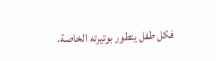فكل طفل يتطور بوتيرته الخاصة.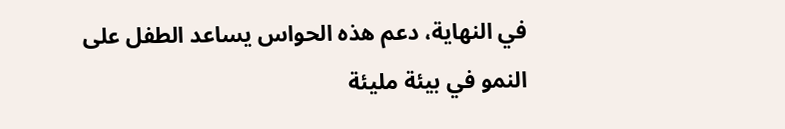في النهاية، دعم هذه الحواس يساعد الطفل على النمو في بيئة مليئة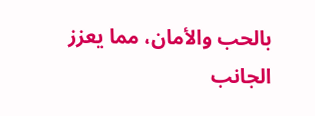بالحب والأمان، مما يعزز الجانب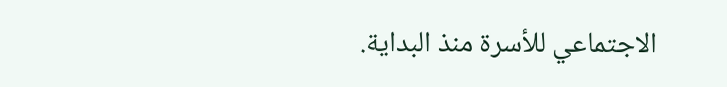الاجتماعي للأسرة منذ البداية.